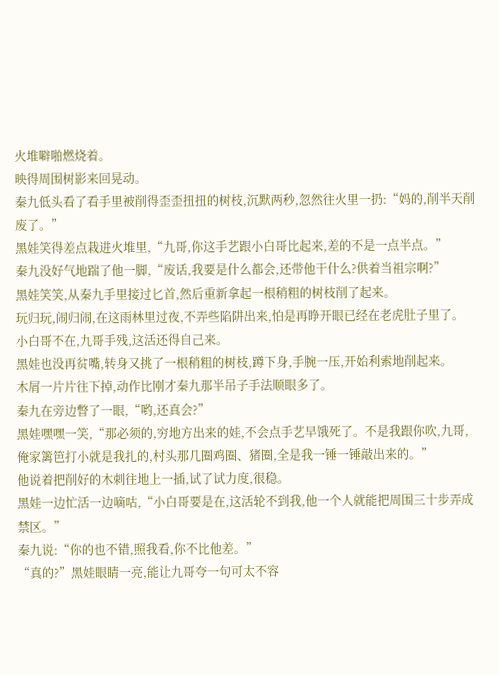火堆噼啪燃烧着。
映得周围树影来回晃动。
秦九低头看了看手里被削得歪歪扭扭的树枝,沉默两秒,忽然往火里一扔:“妈的,削半天削废了。”
黑娃笑得差点栽进火堆里,“九哥,你这手艺跟小白哥比起来,差的不是一点半点。”
秦九没好气地踹了他一脚,“废话,我要是什么都会,还带他干什么?供着当祖宗啊?”
黑娃笑笑,从秦九手里接过匕首,然后重新拿起一根稍粗的树枝削了起来。
玩归玩,闹归闹,在这雨林里过夜,不弄些陷阱出来,怕是再睁开眼已经在老虎肚子里了。
小白哥不在,九哥手残,这活还得自己来。
黑娃也没再贫嘴,转身又挑了一根稍粗的树枝,蹲下身,手腕一压,开始利索地削起来。
木屑一片片往下掉,动作比刚才秦九那半吊子手法顺眼多了。
秦九在旁边瞥了一眼,“哟,还真会?”
黑娃嘿嘿一笑,“那必须的,穷地方出来的娃,不会点手艺早饿死了。不是我跟你吹,九哥,俺家篱笆打小就是我扎的,村头那几圈鸡圈、猪圈,全是我一锤一锤敲出来的。”
他说着把削好的木刺往地上一插,试了试力度,很稳。
黑娃一边忙活一边嘀咕,“小白哥要是在,这活轮不到我,他一个人就能把周围三十步弄成禁区。”
秦九说:“你的也不错,照我看,你不比他差。”
“真的?”黑娃眼睛一亮,能让九哥夸一句可太不容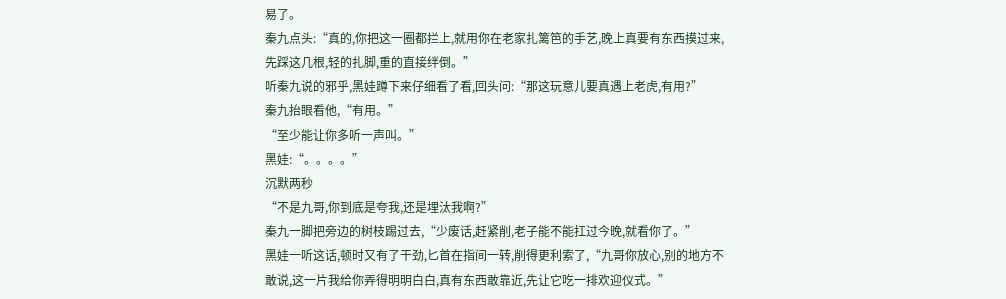易了。
秦九点头:“真的,你把这一圈都拦上,就用你在老家扎篱笆的手艺,晚上真要有东西摸过来,先踩这几根,轻的扎脚,重的直接绊倒。”
听秦九说的邪乎,黑娃蹲下来仔细看了看,回头问:“那这玩意儿要真遇上老虎,有用?”
秦九抬眼看他,“有用。”
“至少能让你多听一声叫。”
黑娃:“。。。。”
沉默两秒
“不是九哥,你到底是夸我,还是埋汰我啊?”
秦九一脚把旁边的树枝踢过去,“少废话,赶紧削,老子能不能扛过今晚,就看你了。”
黑娃一听这话,顿时又有了干劲,匕首在指间一转,削得更利索了,“九哥你放心,别的地方不敢说,这一片我给你弄得明明白白,真有东西敢靠近,先让它吃一排欢迎仪式。”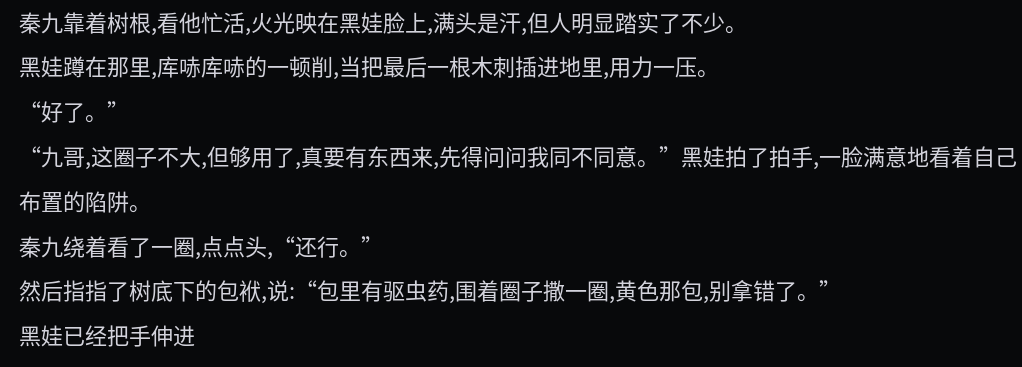秦九靠着树根,看他忙活,火光映在黑娃脸上,满头是汗,但人明显踏实了不少。
黑娃蹲在那里,库哧库哧的一顿削,当把最后一根木刺插进地里,用力一压。
“好了。”
“九哥,这圈子不大,但够用了,真要有东西来,先得问问我同不同意。”黑娃拍了拍手,一脸满意地看着自己布置的陷阱。
秦九绕着看了一圈,点点头,“还行。”
然后指指了树底下的包袱,说:“包里有驱虫药,围着圈子撒一圈,黄色那包,别拿错了。”
黑娃已经把手伸进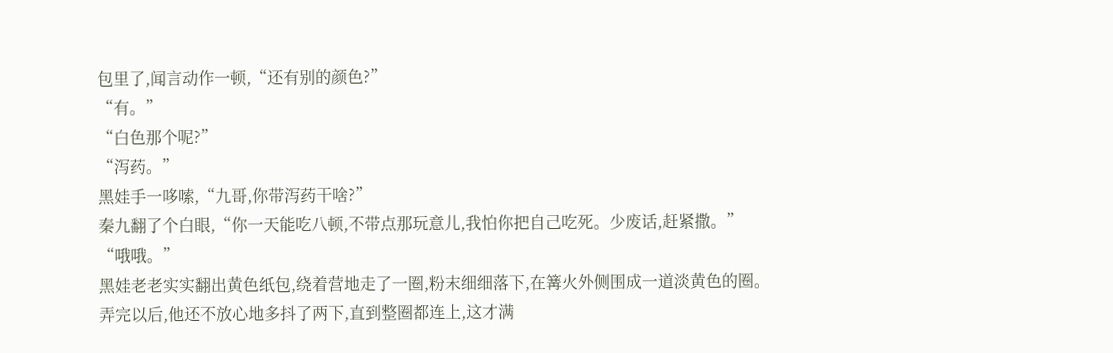包里了,闻言动作一顿,“还有别的颜色?”
“有。”
“白色那个呢?”
“泻药。”
黑娃手一哆嗦,“九哥,你带泻药干啥?”
秦九翻了个白眼,“你一天能吃八顿,不带点那玩意儿,我怕你把自己吃死。少废话,赶紧撒。”
“哦哦。”
黑娃老老实实翻出黄色纸包,绕着营地走了一圈,粉末细细落下,在篝火外侧围成一道淡黄色的圈。
弄完以后,他还不放心地多抖了两下,直到整圈都连上,这才满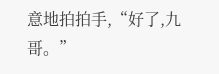意地拍拍手,“好了,九哥。”